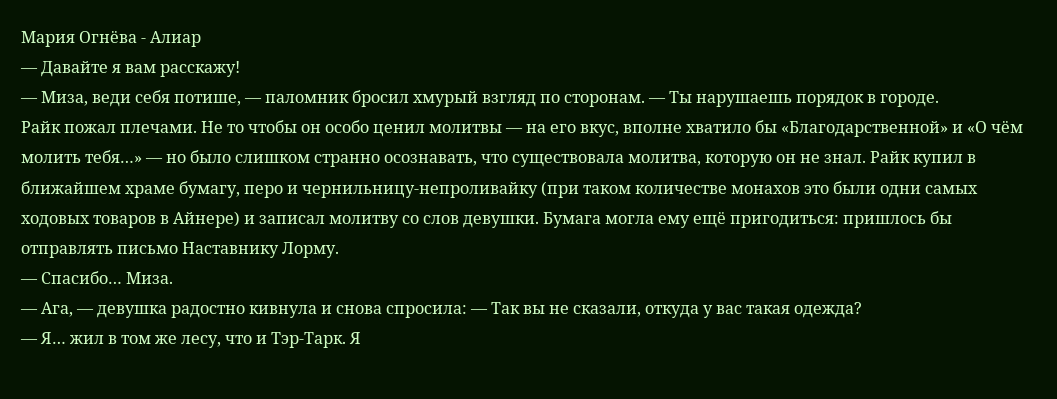Мария Огнёва - Алиар
— Давайте я вам расскажу!
— Миза, веди себя потише, — паломник бросил хмурый взгляд по сторонам. — Ты нарушаешь порядок в городе.
Райк пожал плечами. Не то чтобы он особо ценил молитвы — на его вкус, вполне хватило бы «Благодарственной» и «О чём молить тебя…» — но было слишком странно осознавать, что существовала молитва, которую он не знал. Райк купил в ближайшем храме бумагу, перо и чернильницу-непроливайку (при таком количестве монахов это были одни самых ходовых товаров в Айнере) и записал молитву со слов девушки. Бумага могла ему ещё пригодиться: пришлось бы отправлять письмо Наставнику Лорму.
— Спасибо… Миза.
— Ага, — девушка радостно кивнула и снова спросила: — Так вы не сказали, откуда у вас такая одежда?
— Я… жил в том же лесу, что и Тэр-Тарк. Я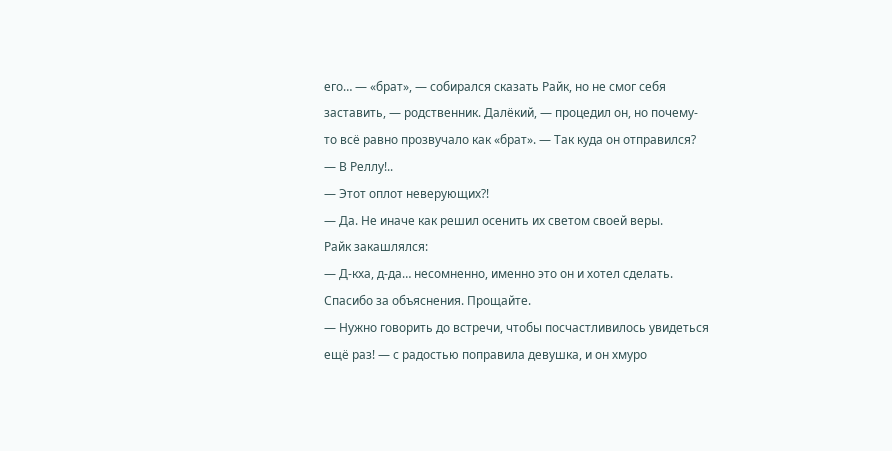его… — «брат», — собирался сказать Райк, но не смог себя заставить, — родственник. Далёкий, — процедил он, но почему-то всё равно прозвучало как «брат». — Так куда он отправился?
— В Реллу!..
— Этот оплот неверующих?!
— Да. Не иначе как решил осенить их светом своей веры.
Райк закашлялся:
— Д-кха, д-да… несомненно, именно это он и хотел сделать. Спасибо за объяснения. Прощайте.
— Нужно говорить до встречи, чтобы посчастливилось увидеться ещё раз! — с радостью поправила девушка, и он хмуро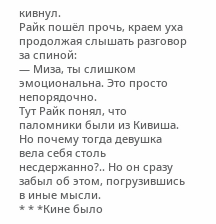кивнул.
Райк пошёл прочь, краем уха продолжая слышать разговор за спиной:
— Миза, ты слишком эмоциональна. Это просто непорядочно.
Тут Райк понял, что паломники были из Кивиша. Но почему тогда девушка вела себя столь несдержанно?.. Но он сразу забыл об этом, погрузившись в иные мысли.
* * *Кине было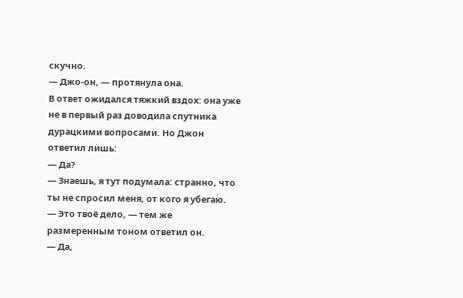скучно.
— Джо-он, — протянула она.
В ответ ожидался тяжкий вздох: она уже не в первый раз доводила спутника дурацкими вопросами. Но Джон ответил лишь:
— Да?
— Знаешь, я тут подумала: странно, что ты не спросил меня, от кого я убегаю.
— Это твоё дело, — тем же размеренным тоном ответил он.
— Да,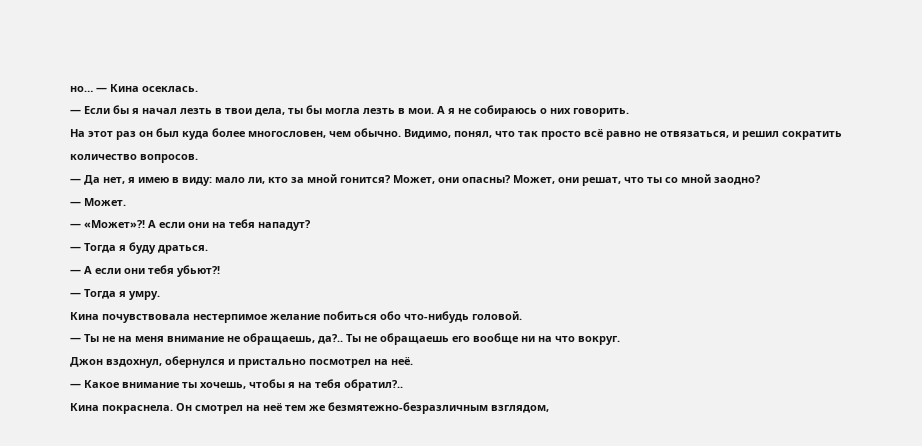но… — Кина осеклась.
— Если бы я начал лезть в твои дела, ты бы могла лезть в мои. А я не собираюсь о них говорить.
На этот раз он был куда более многословен, чем обычно. Видимо, понял, что так просто всё равно не отвязаться, и решил сократить количество вопросов.
— Да нет, я имею в виду: мало ли, кто за мной гонится? Может, они опасны? Может, они решат, что ты со мной заодно?
— Может.
— «Может»?! А если они на тебя нападут?
— Тогда я буду драться.
— А если они тебя убьют?!
— Тогда я умру.
Кина почувствовала нестерпимое желание побиться обо что-нибудь головой.
— Ты не на меня внимание не обращаешь, да?.. Ты не обращаешь его вообще ни на что вокруг.
Джон вздохнул, обернулся и пристально посмотрел на неё.
— Какое внимание ты хочешь, чтобы я на тебя обратил?..
Кина покраснела. Он смотрел на неё тем же безмятежно-безразличным взглядом,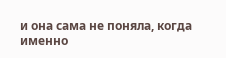и она сама не поняла, когда именно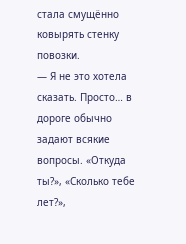стала смущённо ковырять стенку повозки.
— Я не это хотела сказать. Просто… в дороге обычно задают всякие вопросы. «Откуда ты?», «Сколько тебе лет?»,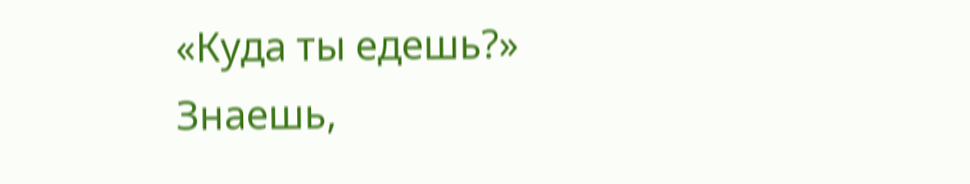«Куда ты едешь?» Знаешь,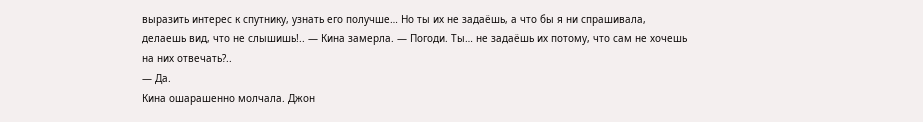выразить интерес к спутнику, узнать его получше… Но ты их не задаёшь, а что бы я ни спрашивала, делаешь вид, что не слышишь!.. — Кина замерла. — Погоди. Ты… не задаёшь их потому, что сам не хочешь на них отвечать?..
— Да.
Кина ошарашенно молчала. Джон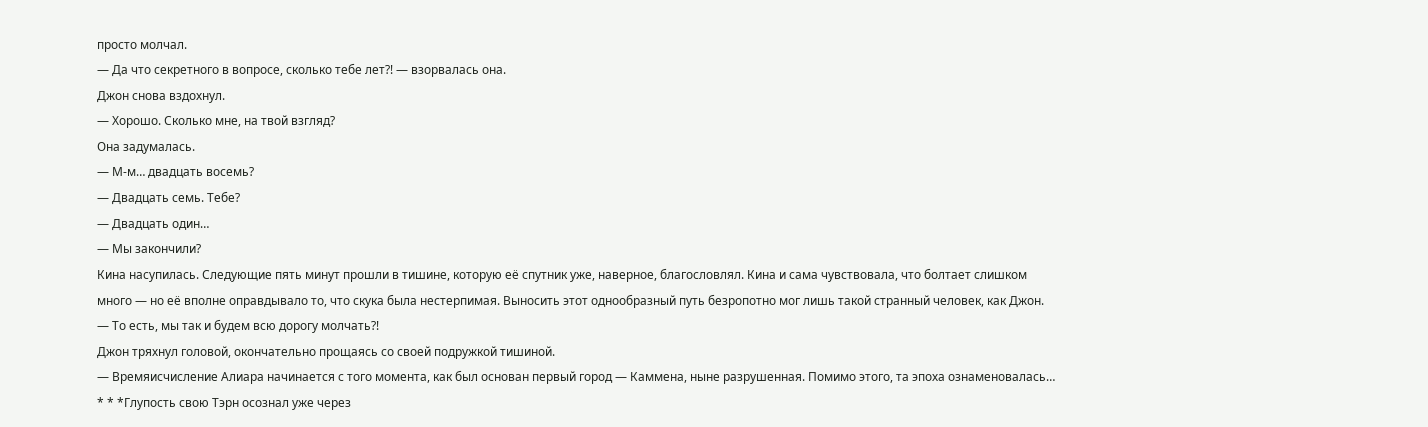просто молчал.
— Да что секретного в вопросе, сколько тебе лет?! — взорвалась она.
Джон снова вздохнул.
— Хорошо. Сколько мне, на твой взгляд?
Она задумалась.
— М-м… двадцать восемь?
— Двадцать семь. Тебе?
— Двадцать один…
— Мы закончили?
Кина насупилась. Следующие пять минут прошли в тишине, которую её спутник уже, наверное, благословлял. Кина и сама чувствовала, что болтает слишком много — но её вполне оправдывало то, что скука была нестерпимая. Выносить этот однообразный путь безропотно мог лишь такой странный человек, как Джон.
— То есть, мы так и будем всю дорогу молчать?!
Джон тряхнул головой, окончательно прощаясь со своей подружкой тишиной.
— Времяисчисление Алиара начинается с того момента, как был основан первый город — Каммена, ныне разрушенная. Помимо этого, та эпоха ознаменовалась…
* * *Глупость свою Тэрн осознал уже через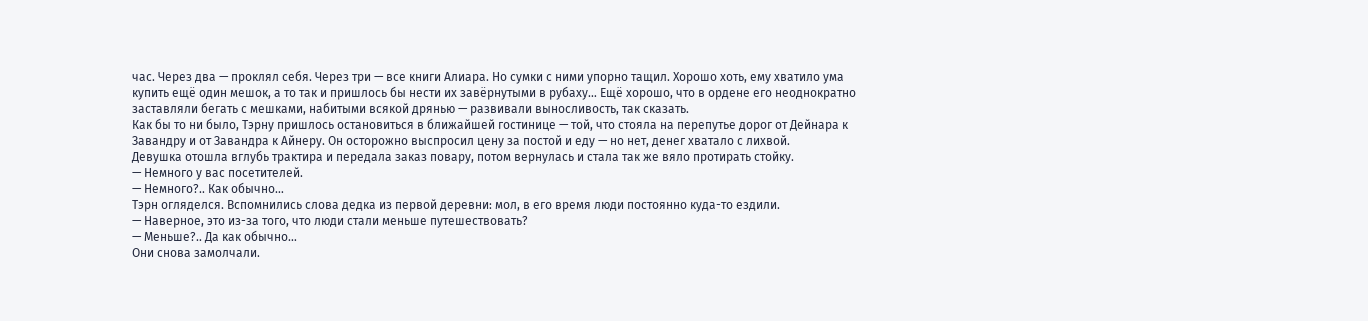час. Через два — проклял себя. Через три — все книги Алиара. Но сумки с ними упорно тащил. Хорошо хоть, ему хватило ума купить ещё один мешок, а то так и пришлось бы нести их завёрнутыми в рубаху… Ещё хорошо, что в ордене его неоднократно заставляли бегать с мешками, набитыми всякой дрянью — развивали выносливость, так сказать.
Как бы то ни было, Тэрну пришлось остановиться в ближайшей гостинице — той, что стояла на перепутье дорог от Дейнара к Завандру и от Завандра к Айнеру. Он осторожно выспросил цену за постой и еду — но нет, денег хватало с лихвой.
Девушка отошла вглубь трактира и передала заказ повару, потом вернулась и стала так же вяло протирать стойку.
— Немного у вас посетителей.
— Немного?.. Как обычно…
Тэрн огляделся. Вспомнились слова дедка из первой деревни: мол, в его время люди постоянно куда-то ездили.
— Наверное, это из-за того, что люди стали меньше путешествовать?
— Меньше?.. Да как обычно…
Они снова замолчали.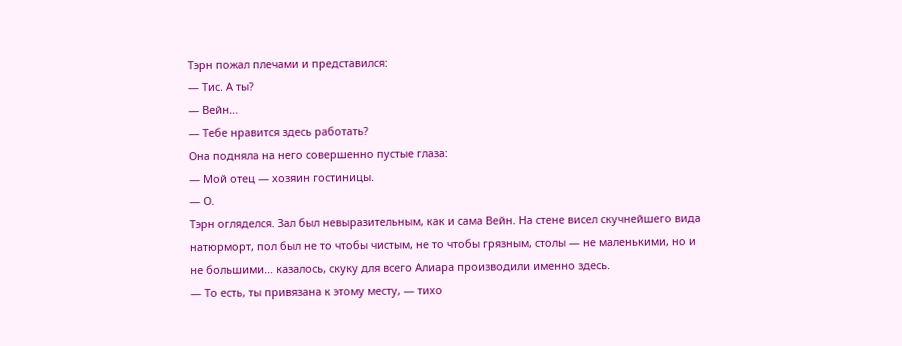Тэрн пожал плечами и представился:
— Тис. А ты?
— Вейн…
— Тебе нравится здесь работать?
Она подняла на него совершенно пустые глаза:
— Мой отец — хозяин гостиницы.
— О.
Тэрн огляделся. Зал был невыразительным, как и сама Вейн. На стене висел скучнейшего вида натюрморт, пол был не то чтобы чистым, не то чтобы грязным, столы — не маленькими, но и не большими… казалось, скуку для всего Алиара производили именно здесь.
— То есть, ты привязана к этому месту, — тихо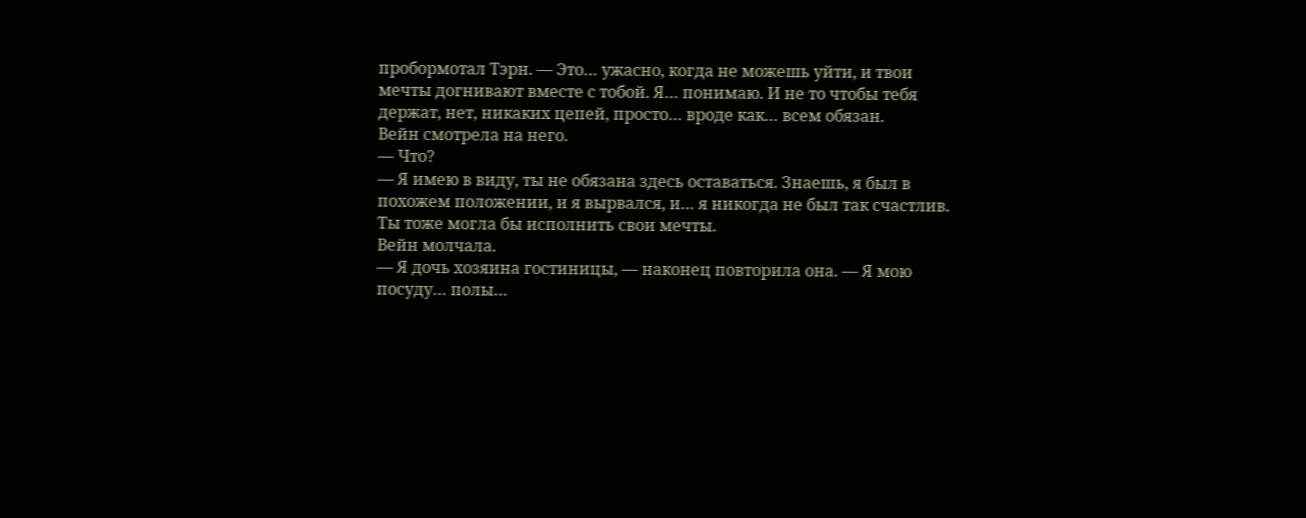пробормотал Тэрн. — Это… ужасно, когда не можешь уйти, и твои мечты догнивают вместе с тобой. Я… понимаю. И не то чтобы тебя держат, нет, никаких цепей, просто… вроде как… всем обязан.
Вейн смотрела на него.
— Что?
— Я имею в виду, ты не обязана здесь оставаться. Знаешь, я был в похожем положении, и я вырвался, и… я никогда не был так счастлив. Ты тоже могла бы исполнить свои мечты.
Вейн молчала.
— Я дочь хозяина гостиницы, — наконец повторила она. — Я мою посуду… полы…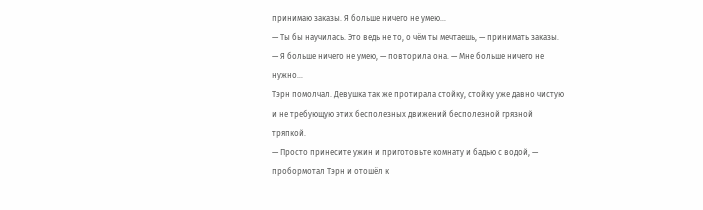принимаю заказы. Я больше ничего не умею…
— Ты бы научилась. Это ведь не то, о чём ты мечтаешь, — принимать заказы.
— Я больше ничего не умею, — повторила она. — Мне больше ничего не нужно…
Тэрн помолчал. Девушка так же протирала стойку, стойку уже давно чистую и не требующую этих бесполезных движений бесполезной грязной тряпкой.
— Просто принесите ужин и приготовьте комнату и бадью с водой, — пробормотал Тэрн и отошёл к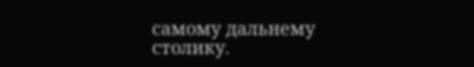самому дальнему столику.